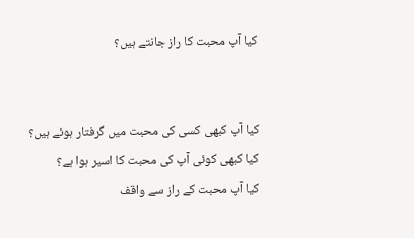کیا آپ محبت کا راز جانتے ہیں؟


کیا آپ کبھی کسی کی محبت میں گرفتار ہوئے ہیں؟
کیا کبھی کوئی آپ کی محبت کا اسیر ہوا ہے؟
کیا آپ محبت کے راز سے واقف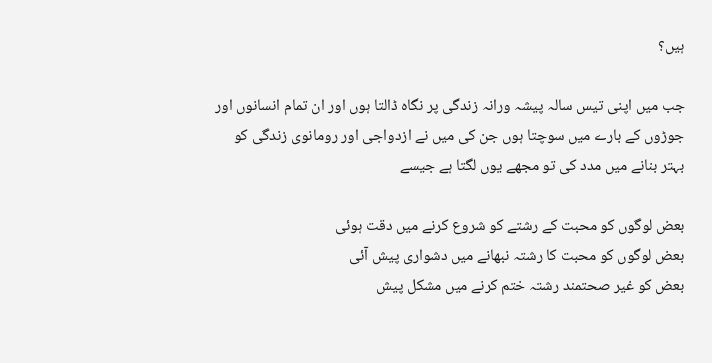ہیں؟

جب میں اپنی تیس سالہ پیشہ ورانہ زندگی پر نگاہ ڈالتا ہوں اور ان تمام انسانوں اور جوڑوں کے بارے میں سوچتا ہوں جن کی میں نے ازدواجی اور رومانوی زندگی کو بہتر بنانے میں مدد کی تو مجھے یوں لگتا ہے جیسے

بعض لوگوں کو محبت کے رشتے کو شروع کرنے میں دقت ہوئی
بعض لوگوں کو محبت کا رشتہ نبھانے میں دشواری پیش آئی
بعض کو غیر صحتمند رشتہ ختم کرنے میں مشکل پیش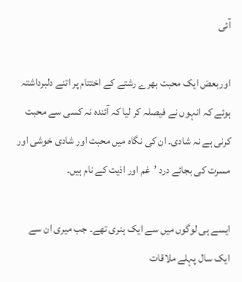آئی

اوربعض ایک محبت بھرے رشتے کے اختتام پر اتنے دلبرداشتہ ہوئے کہ انہوں نے فیصلہ کر لیا کہ آئندہ نہ کسی سے محبت کرنی ہے نہ شادی۔ ان کی نگاہ میں محبت اور شادی خوشی اور مسرت کی بجائے درد ’غم اور اذیت کے نام ہیں۔

ایسے ہی لوگوں میں سے ایک ہنری تھے۔ جب میری ان سے ایک سال پہلے ملاقات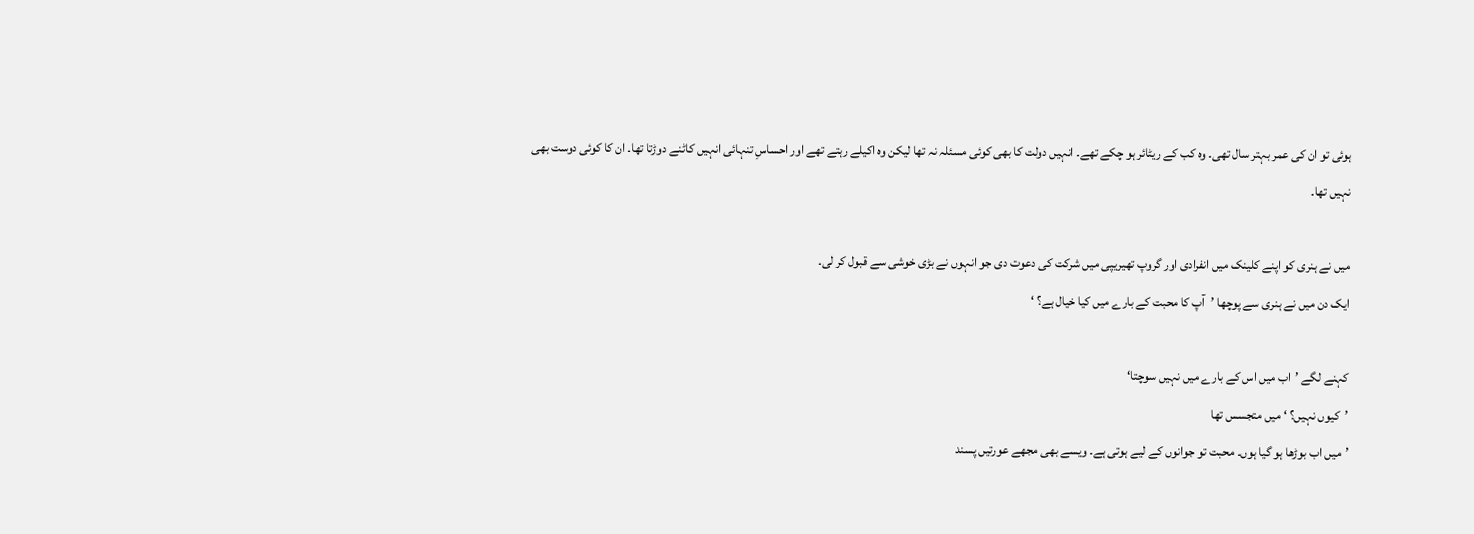ہوئی تو ان کی عمر بہتر سال تھی۔ وہ کب کے ریٹائر ہو چکے تھے۔ انہیں دولت کا بھی کوئی مسئلہ نہ تھا لیکن وہ اکیلے رہتے تھے اور احساسِ تنہائی انہیں کاٹنے دوڑتا تھا۔ ان کا کوئی دوست بھی نہیں تھا۔

میں نے ہنری کو اپنے کلینک میں انفرادی اور گروپ تھیریپی میں شرکت کی دعوت دی جو انہوں نے بڑی خوشی سے قبول کر لی۔
ایک دن میں نے ہنری سے پوچھا ’آپ کا محبت کے بارے میں کیا خیال ہے؟ ‘

کہنے لگے ’اب میں اس کے بارے میں نہیں سوچتا‘
’کیوں نہیں؟ ‘ میں متجسس تھا
’میں اب بوڑھا ہو گیا ہوں۔ محبت تو جوانوں کے لیے ہوتی ہے۔ ویسے بھی مجھے عورتیں پسند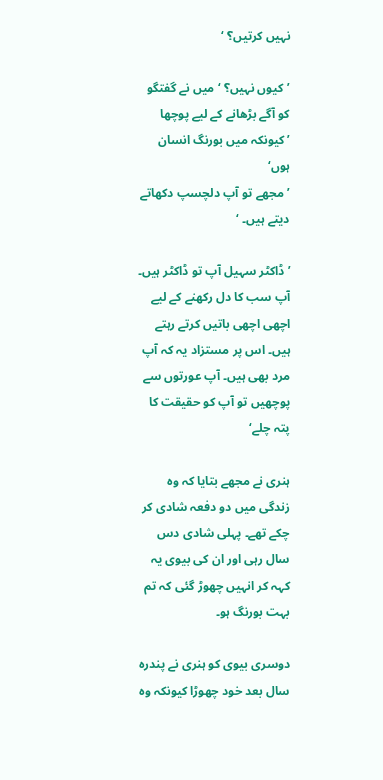نہیں کرتیں؟ ‘

’کیوں نہیں؟ ‘ میں نے گفتگو کو آگے بڑھانے کے لیے پوچھا
’ کیونکہ میں بورنگ انسان ہوں‘
’ مجھے تو آپ دلچسپ دکھاتے دیتے ہیں۔ ‘

’ ڈاکٹر سہیل آپ تو ڈاکٹر ہیں۔ آپ سب کا دل رکھنے کے لیے اچھی اچھی باتیں کرتے رہتے ہیں۔ اس پر مستزاد یہ کہ آپ مرد بھی ہیں۔ آپ عورتوں سے پوچھیں تو آپ کو حقیقت کا پتہ چلے‘

ہنری نے مجھے بتایا کہ وہ زندگی میں دو دفعہ شادی کر چکے تھے۔ پہلی شادی دس سال رہی اور ان کی بیوی یہ کہہ کر انہیں چھوڑ گئی کہ تم بہت بورنگ ہو۔

دوسری بیوی کو ہنری نے پندرہ سال بعد خود چھوڑا کیونکہ وہ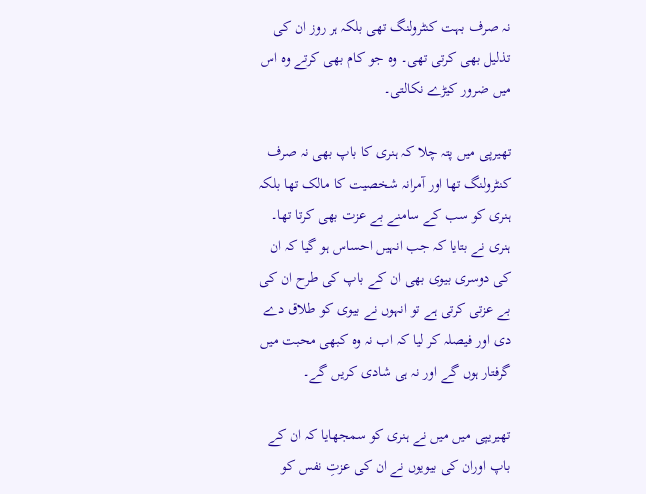نہ صرف بہت کنٹرولنگ تھی بلکہ ہر روز ان کی تذلیل بھی کرتی تھی۔ وہ جو کام بھی کرتے وہ اس میں ضرور کیڑے نکالتی۔

تھیرپی میں پتہ چلا کہ ہنری کا باپ بھی نہ صرف کنٹرولنگ تھا اور آمرانہ شخصیت کا مالک تھا بلکہ ہنری کو سب کے سامنے بے عزت بھی کرتا تھا۔ ہنری نے بتایا کہ جب انہیں احساس ہو گیا کہ ان کی دوسری بیوی بھی ان کے باپ کی طرح ان کی بے عزتی کرتی ہے تو انہوں نے بیوی کو طلاق دے دی اور فیصلہ کر لیا کہ اب نہ وہ کبھی محبت میں گرفتار ہوں گے اور نہ ہی شادی کریں گے۔

تھیریپی میں میں نے ہنری کو سمجھایا کہ ان کے باپ اوران کی بیویوں نے ان کی عزتِ نفس کو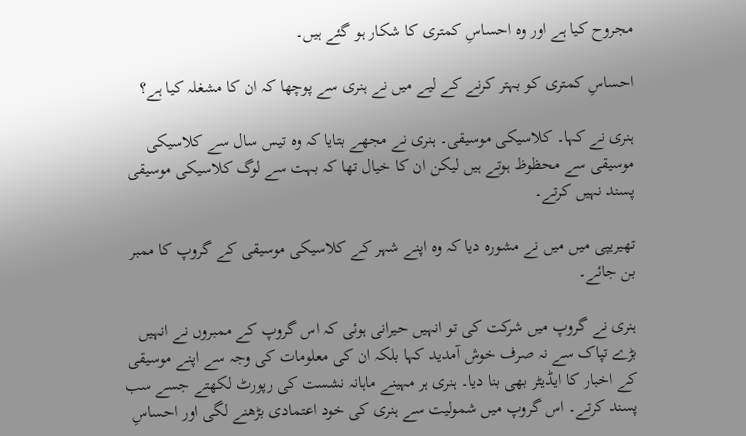مجروح کیا ہے اور وہ احساسِ کمتری کا شکار ہو گئے ہیں۔

احساسِ کمتری کو بہتر کرنے کے لیے میں نے ہنری سے پوچھا کہ ان کا مشغلہ کیا ہے؟

ہنری نے کہا۔ کلاسیکی موسیقی۔ ہنری نے مجھے بتایا کہ وہ تیس سال سے کلاسیکی موسیقی سے محظوظ ہوتے ہیں لیکن ان کا خیال تھا کہ بہت سے لوگ کلاسیکی موسیقی پسند نہیں کرتے۔

تھیریپی میں میں نے مشورہ دیا کہ وہ اپنے شہر کے کلاسیکی موسیقی کے گروپ کا ممبر بن جائے۔

ہنری نے گروپ میں شرکت کی تو انہیں حیرانی ہوئی کہ اس گروپ کے ممبروں نے انہیں بڑے تپاک سے نہ صرف خوش آمدید کہا بلکہ ان کی معلومات کی وجہ سے اپنے موسیقی کے اخبار کا ایڈیٹر بھی بنا دیا۔ ہنری ہر مہینے ماہانہ نشست کی رپورٹ لکھتے جسے سب پسند کرتے۔ اس گروپ میں شمولیت سے ہنری کی خود اعتمادی بڑھنے لگی اور احساسِ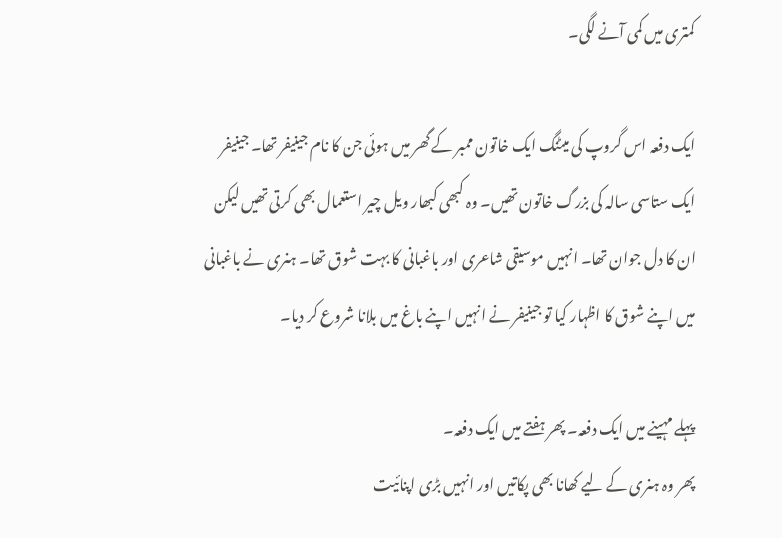کمتری میں کمی آنے لگی۔

ایک دفعہ اس گروپ کی میٹنگ ایک خاتون ممبر کے گھر میں ہوئی جن کا نام جینیفر تھا۔ جینیفر ایک ستاسی سالہ کی بزرگ خاتون تھیں۔ وہ کبھی کبھار ویل چیر استعمال بھی کرتی تھیں لیکن ان کا دل جوان تھا۔ انہیں موسیقی شاعری اور باغبانی کا بہت شوق تھا۔ ہنری نے باغبانی میں اپنے شوق کا اظہار کیا تو جینیفر نے انہیں اپنے باغ میں بلانا شروع کر دیا۔

پہلے مہینے میں ایک دفعہ۔ پھر ہفتے میں ایک دفعہ۔
پھر وہ ہنری کے لیے کھانا بھی پکاتیں اور انہیں بڑی اپنائیت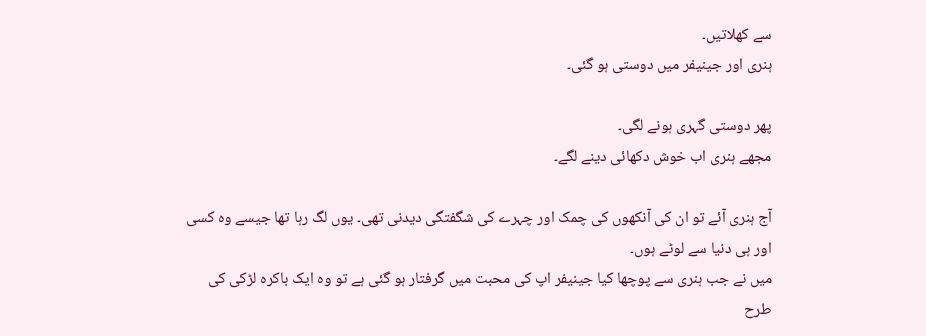سے کھلاتیں۔
ہنری اور جینیفر میں دوستی ہو گئی۔

پھر دوستی گہری ہونے لگی۔
مجھے ہنری اب خوش دکھائی دینے لگے۔

آج ہنری آئے تو ان کی آنکھوں کی چمک اور چہرے کی شگفتگی دیدنی تھی۔ یوں لگ رہا تھا جیسے وہ کسی اور ہی دنیا سے لوٹے ہوں۔
میں نے جب ہنری سے پوچھا کیا جینیفر اپ کی محبت میں گرفتار ہو گئی ہے تو وہ ایک باکرہ لڑکی کی طرح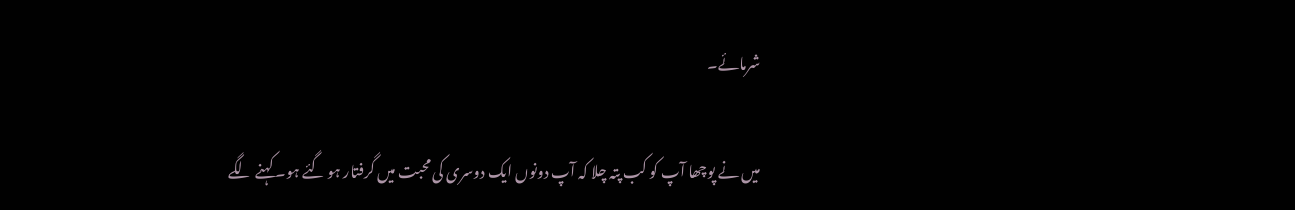شرمائے۔

میں نے پوچھا آپ کو کب پتہ چلا کہ آپ دونوں ایک دوسری کی محبت میں گرفتار ہو گئے ہو۔ کہنے لگے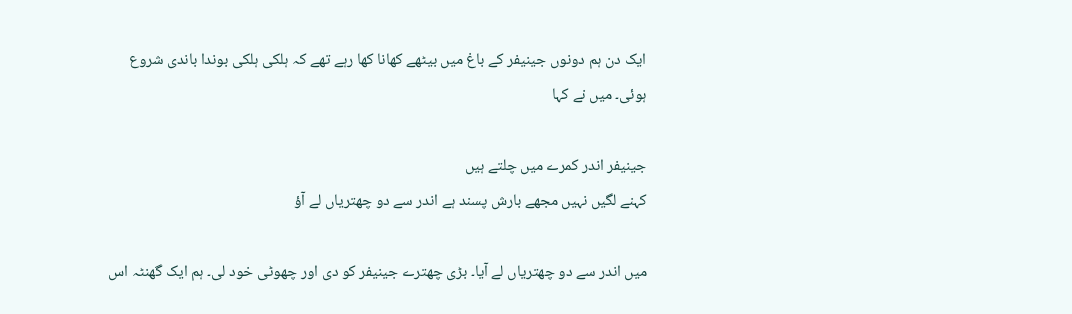ایک دن ہم دونوں جینیفر کے باغ میں بیٹھے کھانا کھا رہے تھے کہ ہلکی ہلکی بوندا باندی شروع ہوئی۔ میں نے کہا

جینیفر اندر کمرے میں چلتے ہیں
کہنے لگیں نہیں مجھے بارش پسند ہے اندر سے دو چھتریاں لے آؤ

میں اندر سے دو چھتریاں لے آیا۔ بڑی چھترے جینیفر کو دی اور چھوٹی خود لی۔ ہم ایک گھنٹہ اس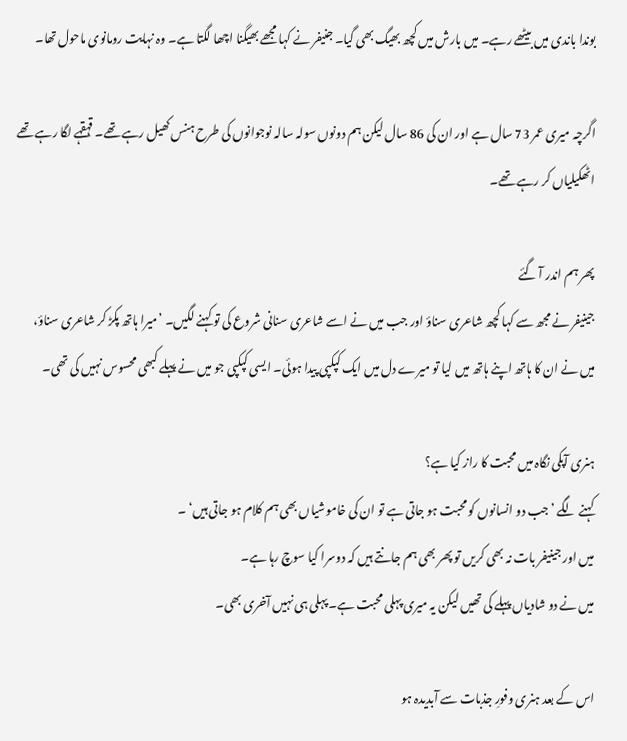بوندا باندی میں بیٹھے رہے۔ میں بارش میں کچھ بھیگ بھی گیا۔ جنیفر نے کہا مجھے بھیگنا اچھا لگتا ہے۔ وہ نہایت رومانوی ماحول تھا۔

اگرچہ میری عمر 73 سال ہے اور ان کی 86 سال لیکن ہم دونوں سولہ سالہ نوجوانوں کی طرح ہنس کھیل رہے تھے۔ قہقہے لگا رہے تھے اٹھکیلیاں کر رہے تھے۔

پھر ہم اندر آ گئے
جینیفر نے مجھ سے کہا کچھ شاعری سناؤ اور جب میں نے اسے شاعری سنانی شروع کی تو کہنے لگیں۔ ’میرا ہاتھ پکڑ کر شاعری سناؤ،
میں نے ان کا ہاتھ اپنے ہاتھ میں لیا تو میرے دل میں ایک کپکپی پیدا ہوئی۔ ایسی کپکپی جو میں نے پہلے کبھی محسوس نہیں کی تھی۔

ہنری آپکی نگاہ میں محبت کا راز کیا ہے؟
کہنے لگے ’جب دو انسانوں کو محبت ہو جاتی ہے تو ان کی خاموشیاں بھی ہم کلام ہو جاتی ہیں‘ ۔
میں اور جینیفر بات نہ بھی کریں تو پھر بھی ہم جانتے ہیں کہ دوسرا کیا سوچ رہا ہے۔
میں نے دو شادیاں پہلے کی تھیں لیکن یہ میری پہلی محبت ہے۔ پہلی ہی نہیں آخری بھی۔

اس کے بعد ہنری وفورِ جذبات سے آبدیدہ ہو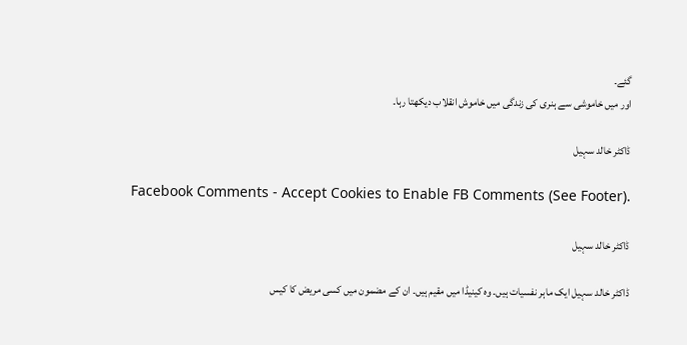گئے۔
اور میں خاموشی سے ہنری کی زندگی میں خاموش انقلاب دیکھتا رہا۔

ڈاکٹر خالد سہیل

Facebook Comments - Accept Cookies to Enable FB Comments (See Footer).

ڈاکٹر خالد سہیل

ڈاکٹر خالد سہیل ایک ماہر نفسیات ہیں۔ وہ کینیڈا میں مقیم ہیں۔ ان کے مضمون میں کسی مریض کا کیس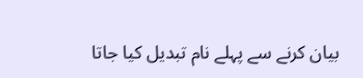بیان کرنے سے پہلے نام تبدیل کیا جاتا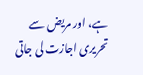ہے، اور مریض سے تحریری اجازت لی جاتی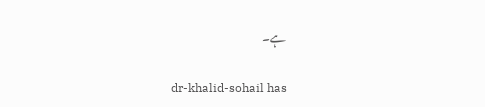ہے۔

dr-khalid-sohail has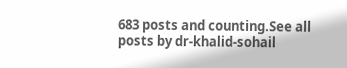683 posts and counting.See all posts by dr-khalid-sohail